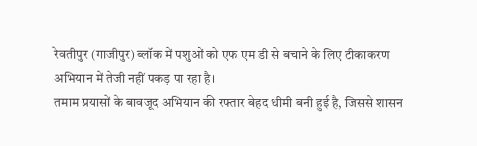रेवतीपुर (गाजीपुर) ब्लॉक में पशुओं को एफ एम डी से बचाने के लिए टीकाकरण अभियान में तेजी नहीं पकड़ पा रहा है।
तमाम प्रयासों के बावजूद अभियान की रफ्तार बेहद धीमी बनी हुई है, जिससे शासन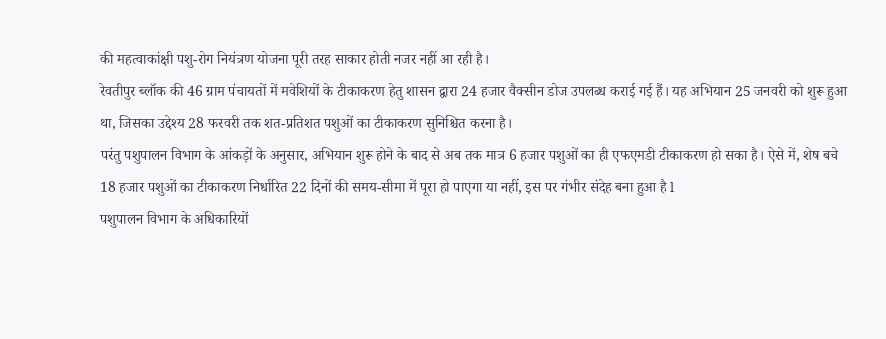की महत्वाकांक्षी पशु-रोग नियंत्रण योजना पूरी तरह साकार होती नजर नहीं आ रही है।
रेवतीपुर ब्लॉक की 46 ग्राम पंचायतों में मवेशियों के टीकाकरण हेतु शासन द्वारा 24 हजार वैक्सीन डोज उपलब्ध कराई गई हैं। यह अभियान 25 जनवरी को शुरू हुआ था, जिसका उद्देश्य 28 फरवरी तक शत-प्रतिशत पशुओं का टीकाकरण सुनिश्चित करना है।
परंतु पशुपालन विभाग के आंकड़ों के अनुसार, अभियान शुरू होने के बाद से अब तक मात्र 6 हजार पशुओं का ही एफएमडी टीकाकरण हो सका है। ऐसे में, शेष बचे 18 हजार पशुओं का टीकाकरण निर्धारित 22 दिनों की समय-सीमा में पूरा हो पाएगा या नहीं, इस पर गंभीर संदेह बना हुआ है l
पशुपालन विभाग के अधिकारियों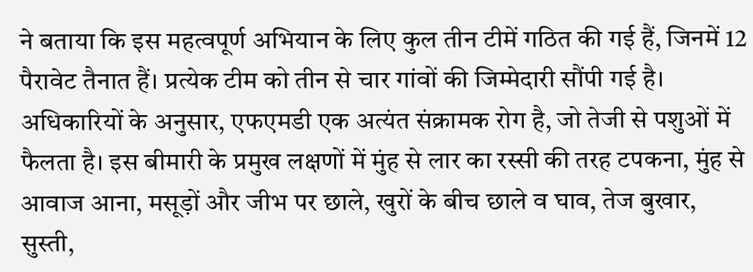ने बताया कि इस महत्वपूर्ण अभियान के लिए कुल तीन टीमें गठित की गई हैं, जिनमें 12 पैरावेट तैनात हैं। प्रत्येक टीम को तीन से चार गांवों की जिम्मेदारी सौंपी गई है।
अधिकारियों के अनुसार, एफएमडी एक अत्यंत संक्रामक रोग है, जो तेजी से पशुओं में फैलता है। इस बीमारी के प्रमुख लक्षणों में मुंह से लार का रस्सी की तरह टपकना, मुंह से आवाज आना, मसूड़ों और जीभ पर छाले, खुरों के बीच छाले व घाव, तेज बुखार, सुस्ती,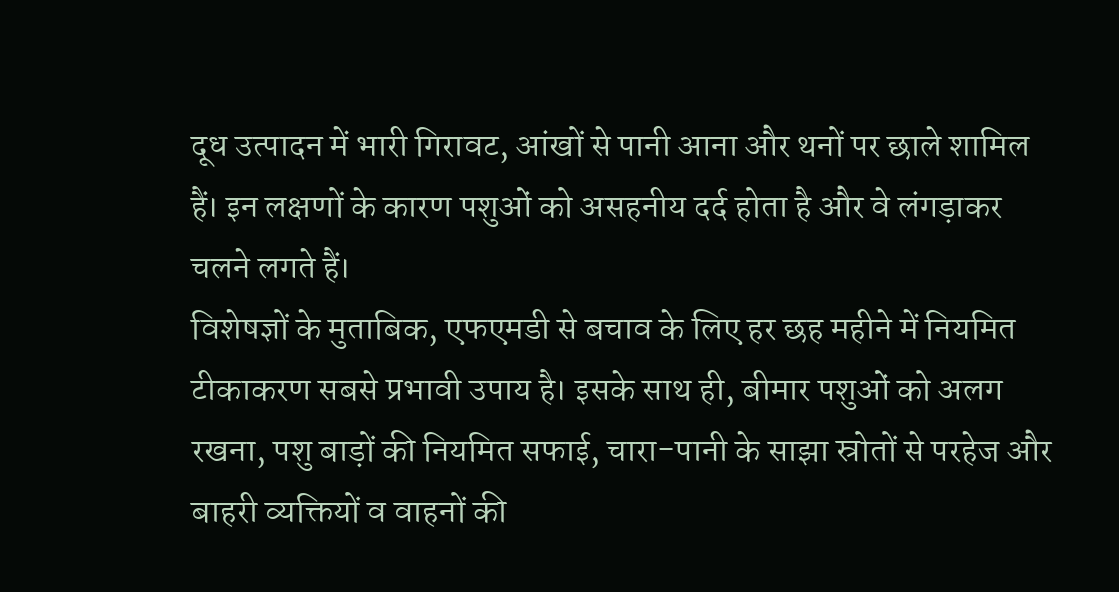दूध उत्पादन में भारी गिरावट, आंखों से पानी आना और थनों पर छाले शामिल हैं। इन लक्षणों के कारण पशुओं को असहनीय दर्द होता है और वे लंगड़ाकर चलने लगते हैं।
विशेषज्ञों के मुताबिक, एफएमडी से बचाव के लिए हर छह महीने में नियमित टीकाकरण सबसे प्रभावी उपाय है। इसके साथ ही, बीमार पशुओं को अलग रखना, पशु बाड़ों की नियमित सफाई, चारा-पानी के साझा स्रोतों से परहेज और बाहरी व्यक्तियों व वाहनों की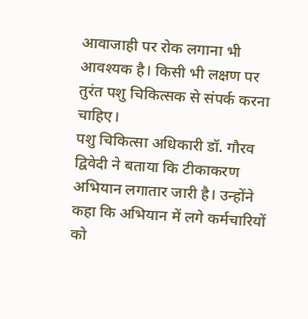आवाजाही पर रोक लगाना भी आवश्यक है। किसी भी लक्षण पर तुरंत पशु चिकित्सक से संपर्क करना चाहिए।
पशु चिकित्सा अधिकारी डॉ. गौरव द्विवेदी ने बताया कि टीकाकरण अभियान लगातार जारी है। उन्होंने कहा कि अभियान में लगे कर्मचारियों को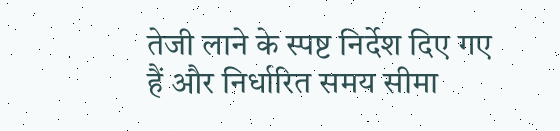तेजी लाने के स्पष्ट निर्देश दिए गए हैं और निर्धारित समय सीमा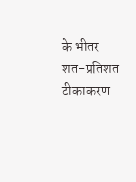के भीतर शत-प्रतिशत टीकाकरण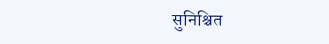सुनिश्चित